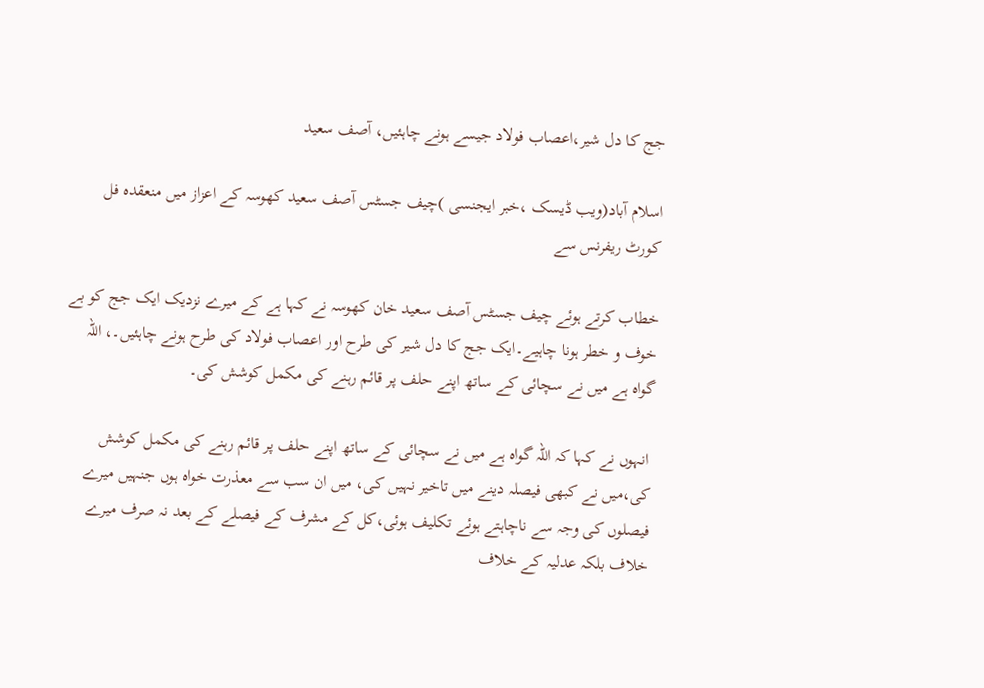جج کا دل شیر،اعصاب فولاد جیسے ہونے چاہئیں، آصف سعید

اسلام آباد(ویب ڈیسک ،خبر ایجنسی )چیف جسٹس آصف سعید کھوسہ کے اعزاز میں منعقدہ فل کورٹ ریفرنس سے

خطاب کرتے ہوئے چیف جسٹس آصف سعید خان کھوسہ نے کہا ہے کے میرے نزدیک ایک جج کو بے خوف و خطر ہونا چاہیے۔ایک جج کا دل شیر کی طرح اور اعصاب فولاد کی طرح ہونے چاہئیں۔، اللہ گواہ ہے میں نے سچائی کے ساتھ اپنے حلف پر قائم رہنے کی مکمل کوشش کی۔

 انہوں نے کہا کہ اللہ گواہ ہے میں نے سچائی کے ساتھ اپنے حلف پر قائم رہنے کی مکمل کوشش کی،میں نے کبھی فیصلہ دینے میں تاخیر نہیں کی، میں ان سب سے معذرت خواہ ہوں جنہیں میرے فیصلوں کی وجہ سے ناچاہتے ہوئے تکلیف ہوئی،کل کے مشرف کے فیصلے کے بعد نہ صرف میرے خلاف بلکہ عدلیہ کے خلاف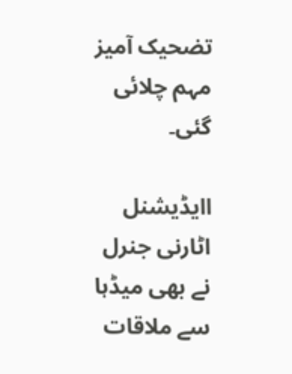تضحیک آمیز مہم چلائی گئی۔

اایڈیشنل اٹارنی جنرل نے بھی میڈہا سے ملاقات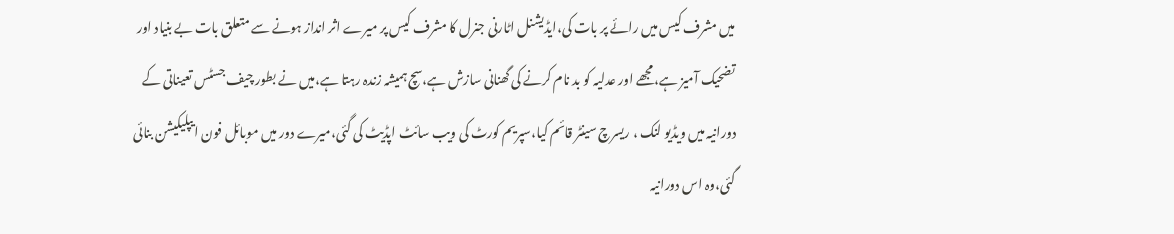میں مشرف کیس میں رائے پر بات کی،ایڈیشنل اٹارنی جنرل کا مشرف کیس پر میرے اثر انداز ہونے سے متعلق بات بے بنیاد اور تضحیک آمیز ہے،مجھے اور عدلیہ کو بد نام کرنے کی گھنانی سازش ہے،سچ ہمیشہ زندہ رہتا ہے،میں نے بطور چیف جسٹس تعیناتی کے دورانیہ میں ویڈیو لنک ، ریسرچ سینٹر قائم کیا،سپریم کورٹ کی ویب سائٹ اپڈیٹ کی گئی،میرے دور میں موبائل فون ایپلیکیشن بنائی گئی،وہ اس دورانیہ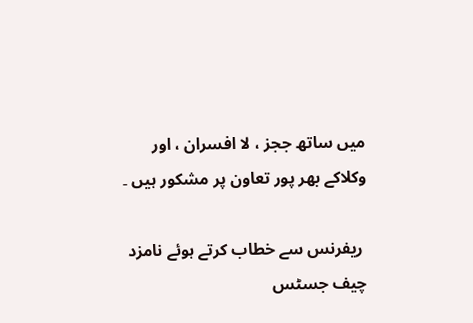میں ساتھ ججز ، لا افسران ، اور وکلاکے بھر پور تعاون پر مشکور ہیں ۔

 ریفرنس سے خطاب کرتے ہوئے نامزد چیف جسٹس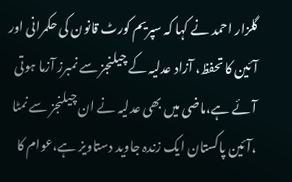گلزار احمد نے کہا کہ سپریم کورٹ قانون کی حکمرانی اور آئین کا تحفظ، آزاد عدلیہ کے چیلنجز سے نمبرز آزما ہوتی آئے ہے،ماضی میں بھی عدلیہ نے ان چیلنجز سے نمٹا ،آئین پاکستان ایک زندہ جاوید دستاویز ہے،عوام کا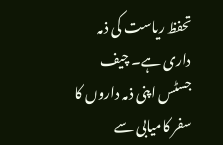تحفظ ریاست کی ذمہ داری ہے۔ چیف جسٹس اپنی ذمہ داروں کا سفر کامیابی سے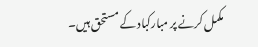مکمل کرنے پر مبارکباد کے مستحق ہیں۔